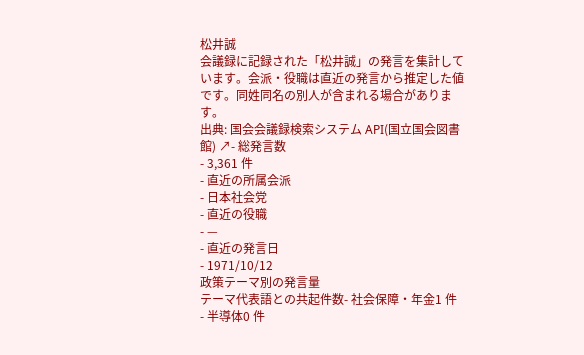松井誠
会議録に記録された「松井誠」の発言を集計しています。会派・役職は直近の発言から推定した値です。同姓同名の別人が含まれる場合があります。
出典: 国会会議録検索システム API(国立国会図書館) ↗- 総発言数
- 3,361 件
- 直近の所属会派
- 日本社会党
- 直近の役職
- —
- 直近の発言日
- 1971/10/12
政策テーマ別の発言量
テーマ代表語との共起件数- 社会保障・年金1 件
- 半導体0 件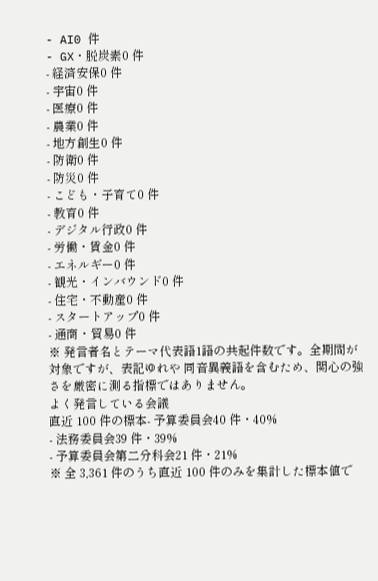- AI0 件
- GX・脱炭素0 件
- 経済安保0 件
- 宇宙0 件
- 医療0 件
- 農業0 件
- 地方創生0 件
- 防衛0 件
- 防災0 件
- こども・子育て0 件
- 教育0 件
- デジタル行政0 件
- 労働・賃金0 件
- エネルギー0 件
- 観光・インバウンド0 件
- 住宅・不動産0 件
- スタートアップ0 件
- 通商・貿易0 件
※ 発言者名とテーマ代表語1語の共起件数です。全期間が対象ですが、表記ゆれや 同音異義語を含むため、関心の強さを厳密に測る指標ではありません。
よく発言している会議
直近 100 件の標本- 予算委員会40 件・40%
- 法務委員会39 件・39%
- 予算委員会第二分科会21 件・21%
※ 全 3,361 件のうち直近 100 件のみを集計した標本値で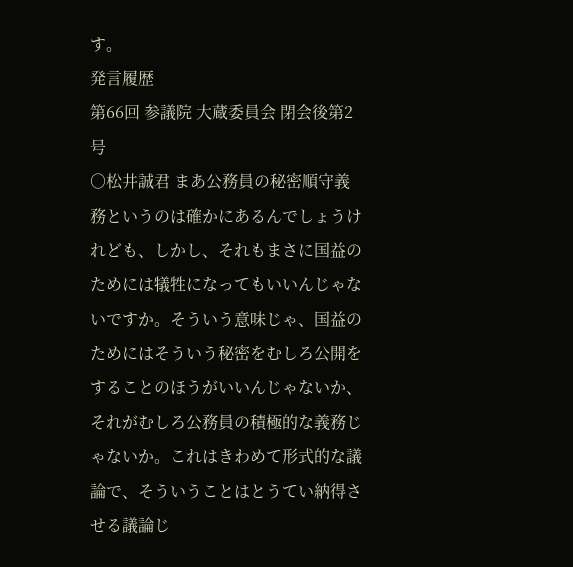す。
発言履歴
第66回 参議院 大蔵委員会 閉会後第2号
○松井誠君 まあ公務員の秘密順守義務というのは確かにあるんでしょうけれども、しかし、それもまさに国益のためには犠牲になってもいいんじゃないですか。そういう意味じゃ、国益のためにはそういう秘密をむしろ公開をすることのほうがいいんじゃないか、それがむしろ公務員の積極的な義務じゃないか。これはきわめて形式的な議論で、そういうことはとうてい納得させる議論じ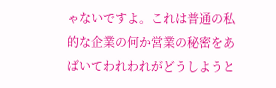ゃないですよ。これは普通の私的な企業の何か営業の秘密をあばいてわれわれがどうしようと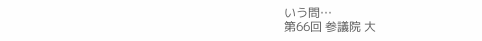いう問…
第66回 参議院 大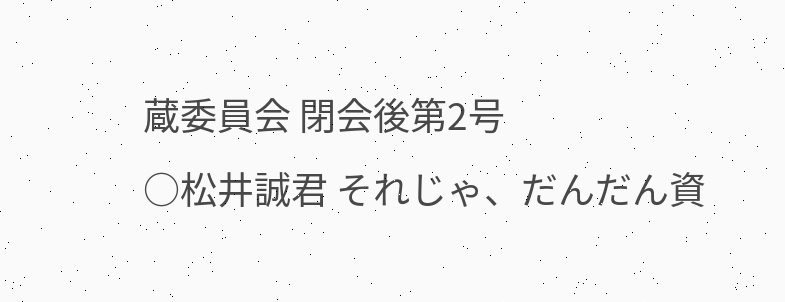蔵委員会 閉会後第2号
○松井誠君 それじゃ、だんだん資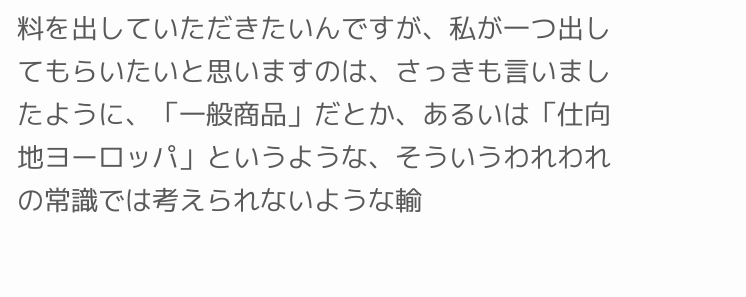料を出していただきたいんですが、私が一つ出してもらいたいと思いますのは、さっきも言いましたように、「一般商品」だとか、あるいは「仕向地ヨーロッパ」というような、そういうわれわれの常識では考えられないような輸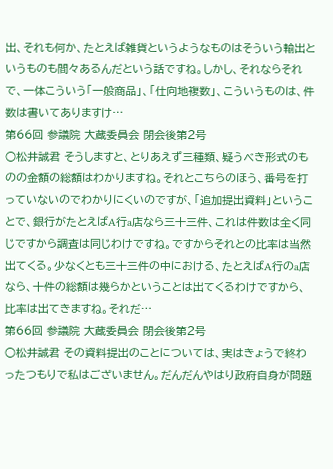出、それも何か、たとえば雑貨というようなものはそういう輸出というものも間々あるんだという話ですね。しかし、それならそれで、一体こういう「一般商品」、「仕向地複数」、こういうものは、件数は書いてありますけ…
第66回 参議院 大蔵委員会 閉会後第2号
○松井誠君 そうしますと、とりあえず三種類、疑うべき形式のものの金額の総額はわかりますね。それとこちらのほう、番号を打っていないのでわかりにくいのですが、「追加提出資料」ということで、銀行がたとえばA行a店なら三十三件、これは件数は全く同じですから調査は同じわけですね。ですからそれとの比率は当然出てくる。少なくとも三十三件の中における、たとえばA行のa店なら、十件の総額は幾らかということは出てくるわけですから、比率は出てきますね。それだ…
第66回 参議院 大蔵委員会 閉会後第2号
○松井誠君 その資料提出のことについては、実はきょうで終わったつもりで私はございません。だんだんやはり政府自身が問題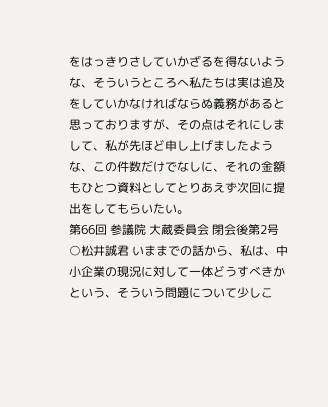をはっきりさしていかざるを得ないような、そういうところへ私たちは実は追及をしていかなければならぬ義務があると思っておりますが、その点はそれにしまして、私が先ほど申し上げましたような、この件数だけでなしに、それの金額もひとつ資料としてとりあえず次回に提出をしてもらいたい。
第66回 参議院 大蔵委員会 閉会後第2号
○松井誠君 いままでの話から、私は、中小企業の現況に対して一体どうすべきかという、そういう問題について少しこ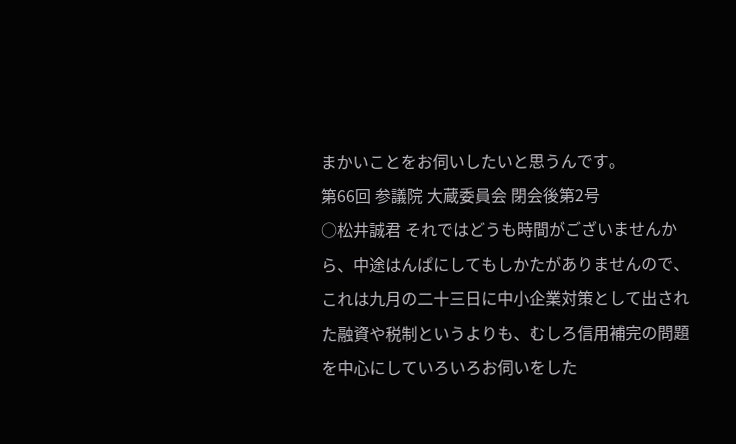まかいことをお伺いしたいと思うんです。
第66回 参議院 大蔵委員会 閉会後第2号
○松井誠君 それではどうも時間がございませんから、中途はんぱにしてもしかたがありませんので、これは九月の二十三日に中小企業対策として出された融資や税制というよりも、むしろ信用補完の問題を中心にしていろいろお伺いをした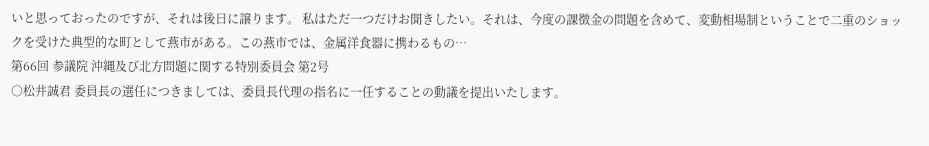いと思っておったのですが、それは後日に譲ります。 私はただ一つだけお聞きしたい。それは、今度の課徴金の問題を含めて、変動相場制ということで二重のショックを受けた典型的な町として燕市がある。この燕市では、金属洋食器に携わるもの…
第66回 参議院 沖縄及び北方問題に関する特別委員会 第2号
○松井誠君 委員長の選任につきましては、委員長代理の指名に一任することの動議を提出いたします。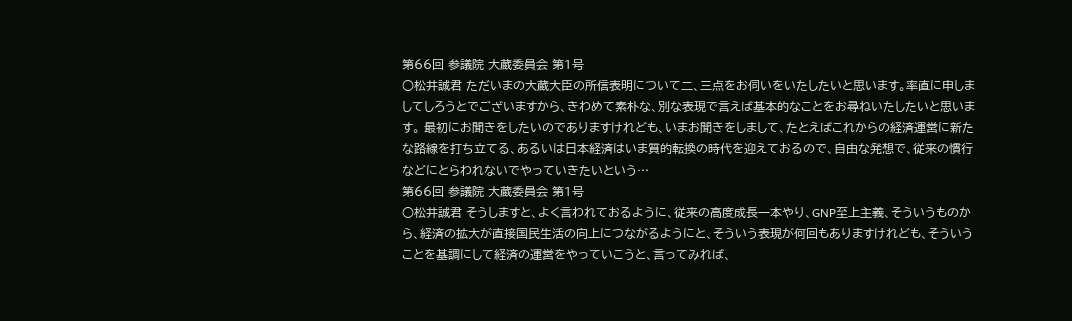第66回 参議院 大蔵委員会 第1号
○松井誠君 ただいまの大蔵大臣の所信表明について二、三点をお伺いをいたしたいと思います。率直に申しましてしろうとでございますから、きわめて素朴な、別な表現で言えば基本的なことをお尋ねいたしたいと思います。 最初にお聞きをしたいのでありますけれども、いまお聞きをしまして、たとえばこれからの経済運営に新たな路線を打ち立てる、あるいは日本経済はいま質的転換の時代を迎えておるので、自由な発想で、従来の慣行などにとらわれないでやっていきたいという…
第66回 参議院 大蔵委員会 第1号
○松井誠君 そうしますと、よく言われておるように、従来の高度成長一本やり、GNP至上主義、そういうものから、経済の拡大が直接国民生活の向上につながるようにと、そういう表現が何回もありますけれども、そういうことを基調にして経済の運営をやっていこうと、言ってみれば、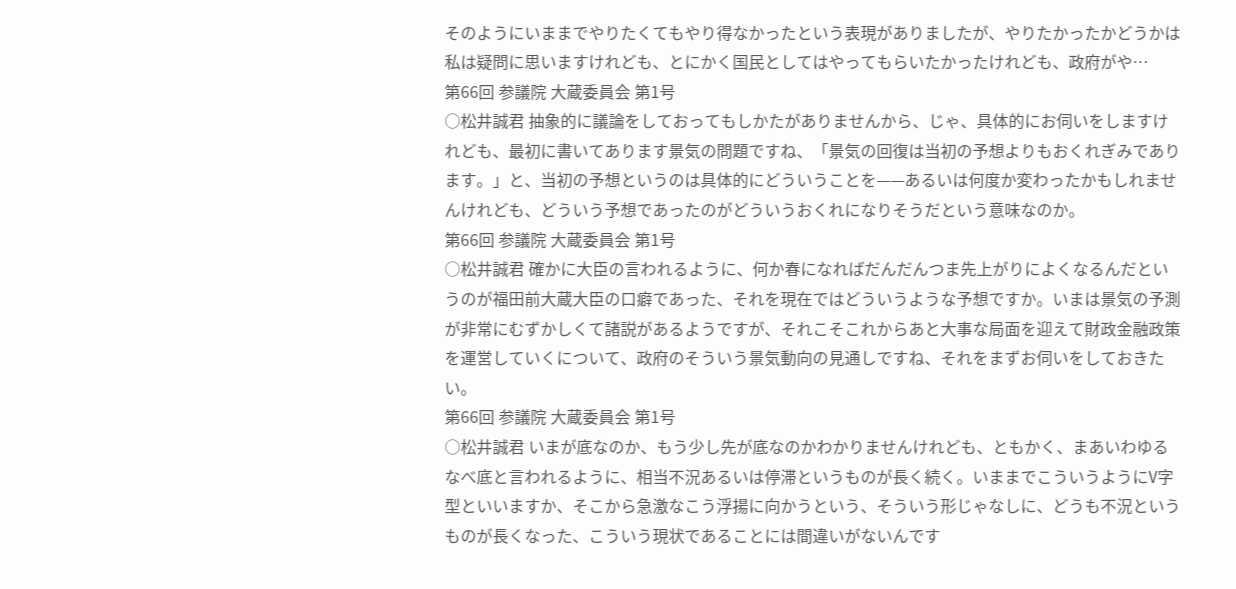そのようにいままでやりたくてもやり得なかったという表現がありましたが、やりたかったかどうかは私は疑問に思いますけれども、とにかく国民としてはやってもらいたかったけれども、政府がや…
第66回 参議院 大蔵委員会 第1号
○松井誠君 抽象的に議論をしておってもしかたがありませんから、じゃ、具体的にお伺いをしますけれども、最初に書いてあります景気の問題ですね、「景気の回復は当初の予想よりもおくれぎみであります。」と、当初の予想というのは具体的にどういうことを——あるいは何度か変わったかもしれませんけれども、どういう予想であったのがどういうおくれになりそうだという意味なのか。
第66回 参議院 大蔵委員会 第1号
○松井誠君 確かに大臣の言われるように、何か春になればだんだんつま先上がりによくなるんだというのが福田前大蔵大臣の口癖であった、それを現在ではどういうような予想ですか。いまは景気の予測が非常にむずかしくて諸説があるようですが、それこそこれからあと大事な局面を迎えて財政金融政策を運営していくについて、政府のそういう景気動向の見通しですね、それをまずお伺いをしておきたい。
第66回 参議院 大蔵委員会 第1号
○松井誠君 いまが底なのか、もう少し先が底なのかわかりませんけれども、ともかく、まあいわゆるなべ底と言われるように、相当不況あるいは停滞というものが長く続く。いままでこういうようにV字型といいますか、そこから急激なこう浮揚に向かうという、そういう形じゃなしに、どうも不況というものが長くなった、こういう現状であることには間違いがないんです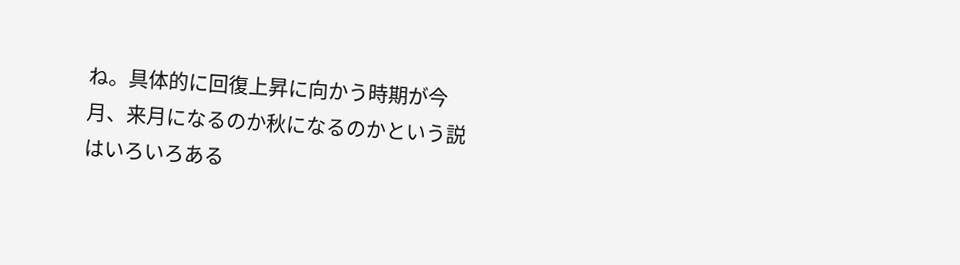ね。具体的に回復上昇に向かう時期が今月、来月になるのか秋になるのかという説はいろいろある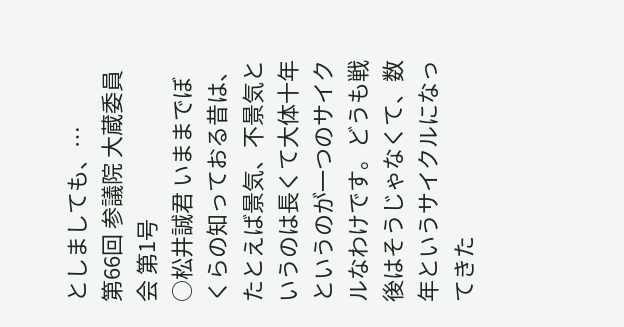としましても、…
第66回 参議院 大蔵委員会 第1号
○松井誠君 いままでぼくらの知っておる昔は、たとえば景気、不景気というのは長くて大体十年というのが一つのサイクルなわけです。どうも戦後はそうじゃなくて、数年というサイクルになってきた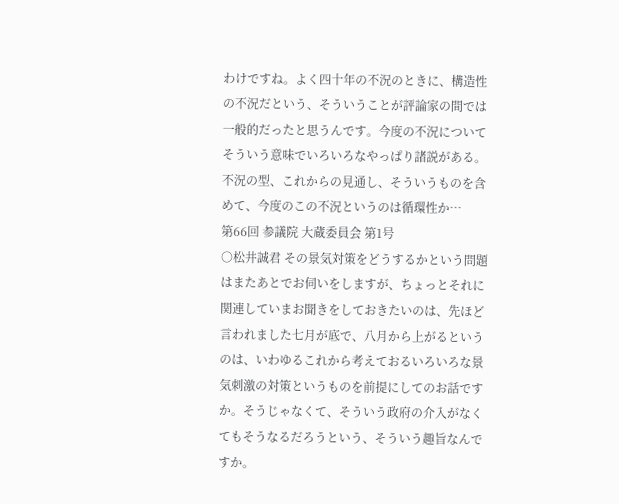わけですね。よく四十年の不況のときに、構造性の不況だという、そういうことが評論家の間では一般的だったと思うんです。今度の不況についてそういう意味でいろいろなやっぱり諸説がある。不況の型、これからの見通し、そういうものを含めて、今度のこの不況というのは循環性か…
第66回 参議院 大蔵委員会 第1号
○松井誠君 その景気対策をどうするかという問題はまたあとでお伺いをしますが、ちょっとそれに関連していまお聞きをしておきたいのは、先ほど言われました七月が底で、八月から上がるというのは、いわゆるこれから考えておるいろいろな景気刺激の対策というものを前提にしてのお話ですか。そうじゃなくて、そういう政府の介入がなくてもそうなるだろうという、そういう趣旨なんですか。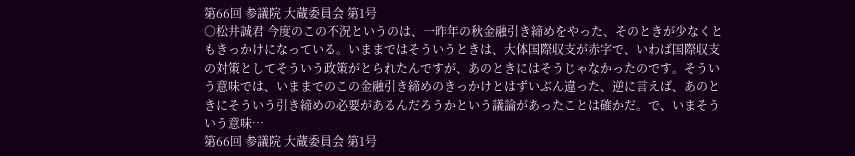第66回 参議院 大蔵委員会 第1号
○松井誠君 今度のこの不況というのは、一昨年の秋金融引き締めをやった、そのときが少なくともきっかけになっている。いままではそういうときは、大体国際収支が赤字で、いわば国際収支の対策としてそういう政策がとられたんですが、あのときにはそうじゃなかったのです。そういう意味では、いままでのこの金融引き締めのきっかけとはずいぶん違った、逆に言えば、あのときにそういう引き締めの必要があるんだろうかという議論があったことは確かだ。で、いまそういう意味…
第66回 参議院 大蔵委員会 第1号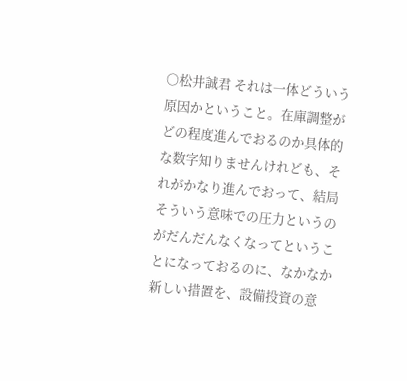○松井誠君 それは一体どういう原因かということ。在庫調整がどの程度進んでおるのか具体的な数字知りませんけれども、それがかなり進んでおって、結局そういう意味での圧力というのがだんだんなくなってということになっておるのに、なかなか新しい措置を、設備投資の意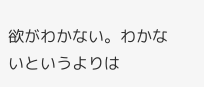欲がわかない。わかないというよりは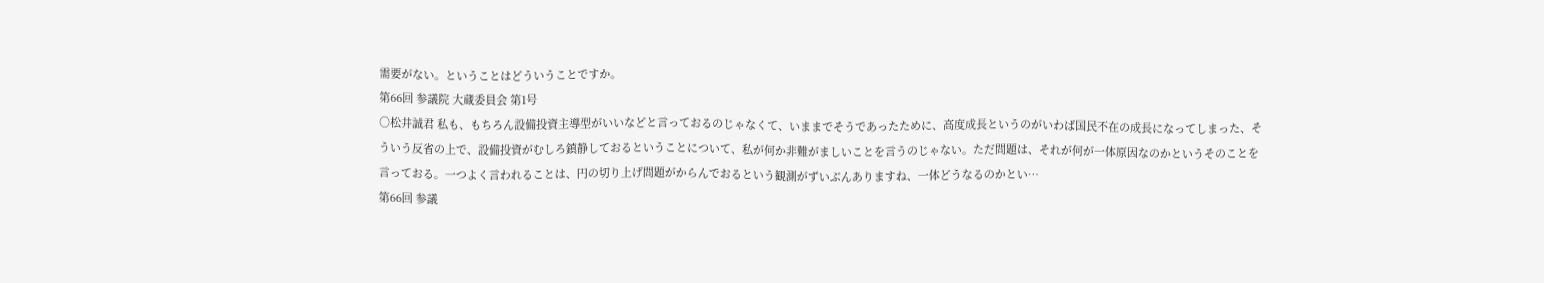需要がない。ということはどういうことですか。
第66回 参議院 大蔵委員会 第1号
○松井誠君 私も、もちろん設備投資主導型がいいなどと言っておるのじゃなくて、いままでそうであったために、高度成長というのがいわば国民不在の成長になってしまった、そういう反省の上で、設備投資がむしろ鎮静しておるということについて、私が何か非難がましいことを言うのじゃない。ただ問題は、それが何が一体原因なのかというそのことを言っておる。一つよく言われることは、円の切り上げ問題がからんでおるという観測がずいぶんありますね、一体どうなるのかとい…
第66回 参議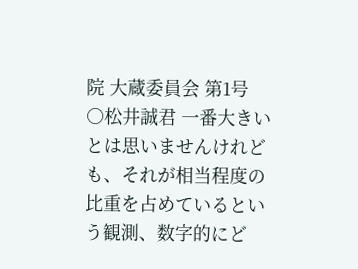院 大蔵委員会 第1号
○松井誠君 一番大きいとは思いませんけれども、それが相当程度の比重を占めているという観測、数字的にど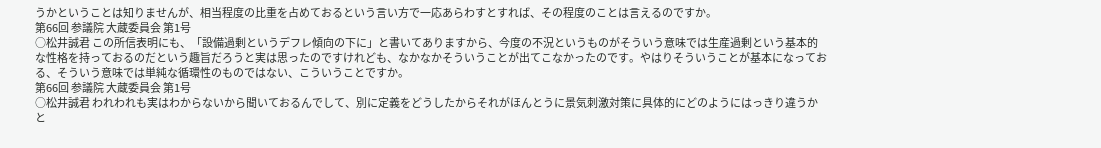うかということは知りませんが、相当程度の比重を占めておるという言い方で一応あらわすとすれば、その程度のことは言えるのですか。
第66回 参議院 大蔵委員会 第1号
○松井誠君 この所信表明にも、「設備過剰というデフレ傾向の下に」と書いてありますから、今度の不況というものがそういう意味では生産過剰という基本的な性格を持っておるのだという趣旨だろうと実は思ったのですけれども、なかなかそういうことが出てこなかったのです。やはりそういうことが基本になっておる、そういう意味では単純な循環性のものではない、こういうことですか。
第66回 参議院 大蔵委員会 第1号
○松井誠君 われわれも実はわからないから聞いておるんでして、別に定義をどうしたからそれがほんとうに景気刺激対策に具体的にどのようにはっきり違うかと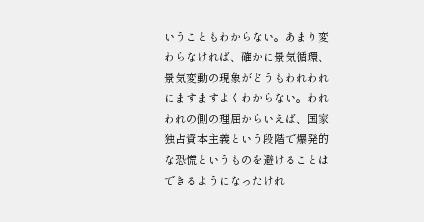いうこともわからない。あまり変わらなければ、確かに景気循環、景気変動の現象がどうもわれわれにますますよくわからない。われわれの側の理屈からいえば、国家独占資本主義という段階で爆発的な恐慌というものを避けることはできるようになったけれ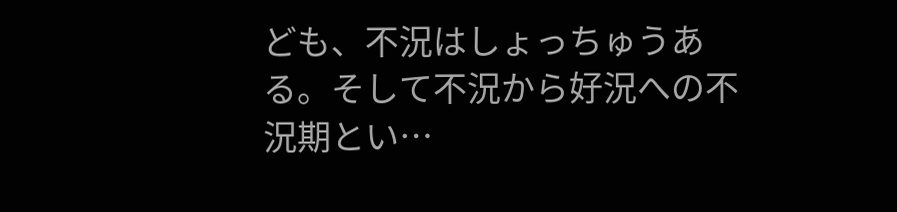ども、不況はしょっちゅうある。そして不況から好況への不況期とい…